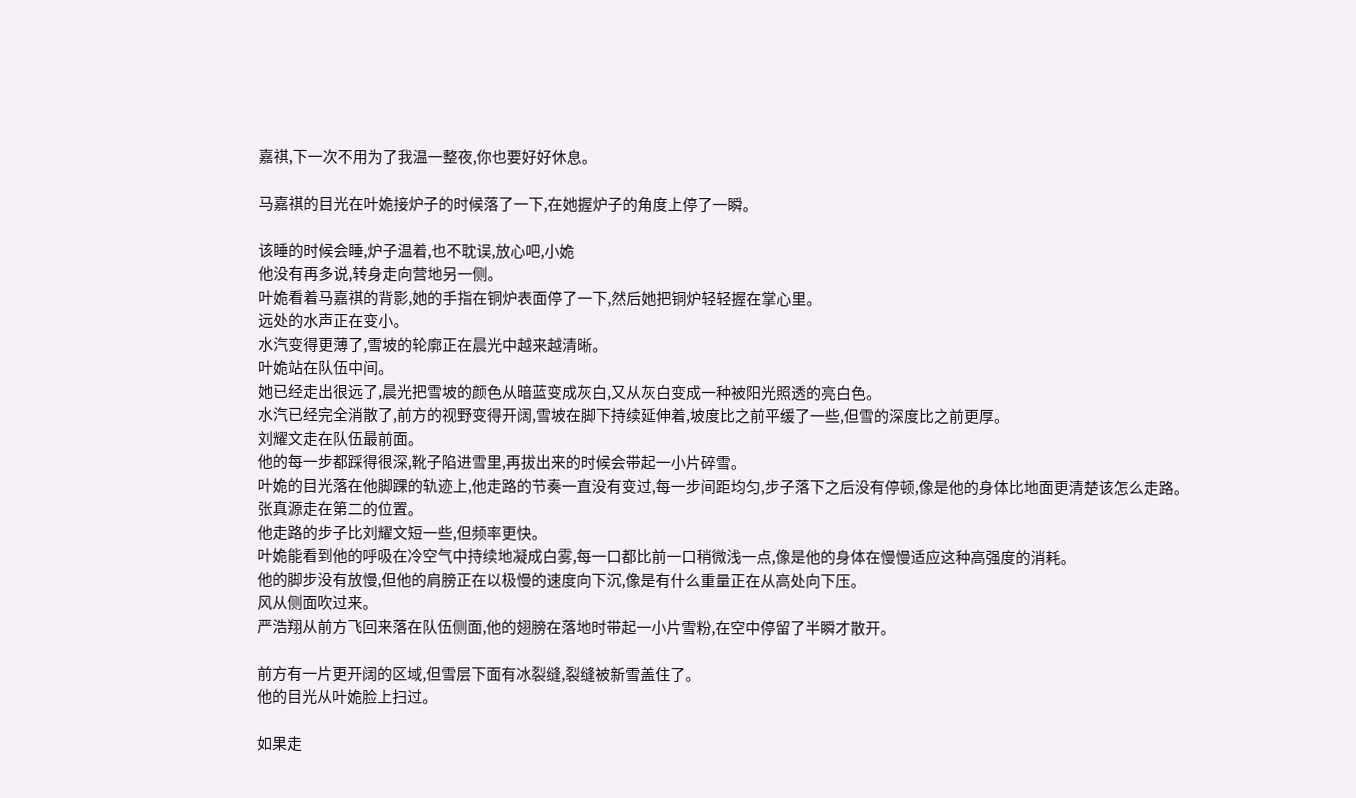嘉祺,下一次不用为了我温一整夜,你也要好好休息。

马嘉祺的目光在叶姽接炉子的时候落了一下,在她握炉子的角度上停了一瞬。

该睡的时候会睡,炉子温着,也不耽误,放心吧,小姽
他没有再多说,转身走向营地另一侧。
叶姽看着马嘉祺的背影,她的手指在铜炉表面停了一下,然后她把铜炉轻轻握在掌心里。
远处的水声正在变小。
水汽变得更薄了,雪坡的轮廓正在晨光中越来越清晰。
叶姽站在队伍中间。
她已经走出很远了,晨光把雪坡的颜色从暗蓝变成灰白,又从灰白变成一种被阳光照透的亮白色。
水汽已经完全消散了,前方的视野变得开阔,雪坡在脚下持续延伸着,坡度比之前平缓了一些,但雪的深度比之前更厚。
刘耀文走在队伍最前面。
他的每一步都踩得很深,靴子陷进雪里,再拔出来的时候会带起一小片碎雪。
叶姽的目光落在他脚踝的轨迹上,他走路的节奏一直没有变过,每一步间距均匀,步子落下之后没有停顿,像是他的身体比地面更清楚该怎么走路。
张真源走在第二的位置。
他走路的步子比刘耀文短一些,但频率更快。
叶姽能看到他的呼吸在冷空气中持续地凝成白雾,每一口都比前一口稍微浅一点,像是他的身体在慢慢适应这种高强度的消耗。
他的脚步没有放慢,但他的肩膀正在以极慢的速度向下沉,像是有什么重量正在从高处向下压。
风从侧面吹过来。
严浩翔从前方飞回来落在队伍侧面,他的翅膀在落地时带起一小片雪粉,在空中停留了半瞬才散开。

前方有一片更开阔的区域,但雪层下面有冰裂缝,裂缝被新雪盖住了。
他的目光从叶姽脸上扫过。

如果走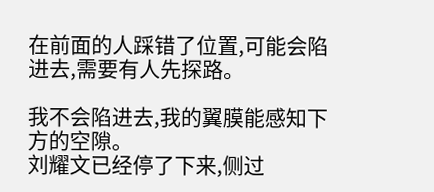在前面的人踩错了位置,可能会陷进去,需要有人先探路。

我不会陷进去,我的翼膜能感知下方的空隙。
刘耀文已经停了下来,侧过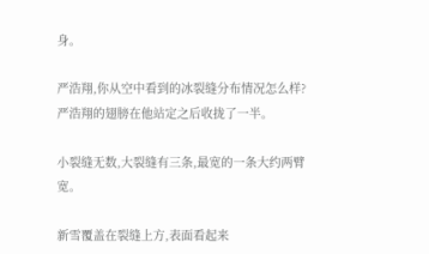身。

严浩翔,你从空中看到的冰裂缝分布情况怎么样?
严浩翔的翅膀在他站定之后收拢了一半。

小裂缝无数,大裂缝有三条,最宽的一条大约两臂宽。

新雪覆盖在裂缝上方,表面看起来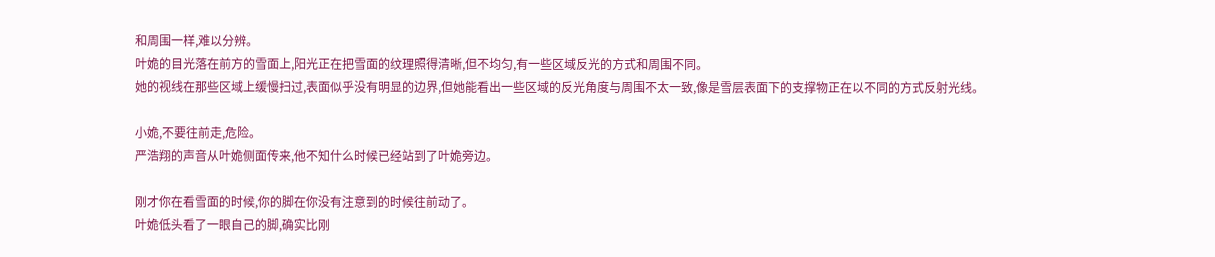和周围一样,难以分辨。
叶姽的目光落在前方的雪面上,阳光正在把雪面的纹理照得清晰,但不均匀,有一些区域反光的方式和周围不同。
她的视线在那些区域上缓慢扫过,表面似乎没有明显的边界,但她能看出一些区域的反光角度与周围不太一致,像是雪层表面下的支撑物正在以不同的方式反射光线。

小姽,不要往前走,危险。
严浩翔的声音从叶姽侧面传来,他不知什么时候已经站到了叶姽旁边。

刚才你在看雪面的时候,你的脚在你没有注意到的时候往前动了。
叶姽低头看了一眼自己的脚,确实比刚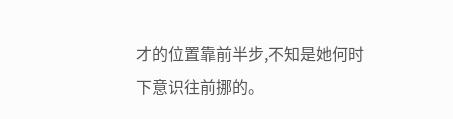才的位置靠前半步,不知是她何时下意识往前挪的。